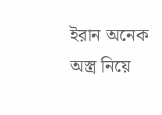ইরান অনেক অস্ত্র নিয়ে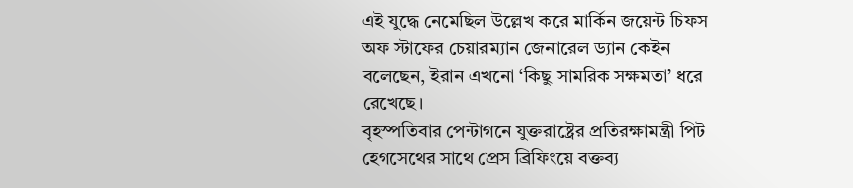এই যুদ্ধে নেমেছিল উল্লেখ করে মার্কিন জয়েন্ট চিফস অফ স্টাফের চেয়ারম্যান জেনারেল ড্যান কেইন বলেছেন, ইরান এখনো ‘কিছু সামরিক সক্ষমতা’ ধরে রেখেছে।
বৃহস্পতিবার পেন্টাগনে যুক্তরাষ্ট্রের প্রতিরক্ষামন্ত্রী পিট হেগসেথের সাথে প্রেস ব্রিফিংয়ে বক্তব্য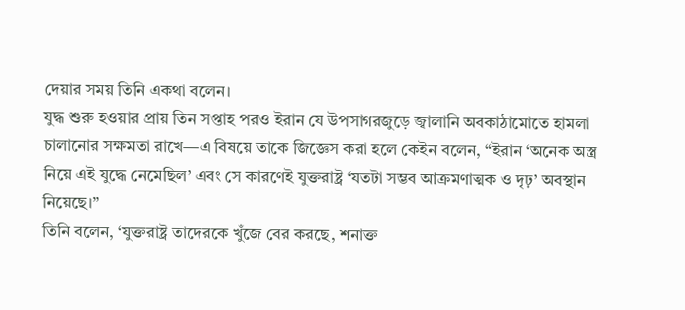দেয়ার সময় তিনি একথা বলেন।
যুদ্ধ শুরু হওয়ার প্রায় তিন সপ্তাহ পরও ইরান যে উপসাগরজুড়ে জ্বালানি অবকাঠামোতে হামলা চালানোর সক্ষমতা রাখে—এ বিষয়ে তাকে জিজ্ঞেস করা হলে কেইন বলেন, “ইরান ‘অনেক অস্ত্র নিয়ে এই যুদ্ধে নেমেছিল’ এবং সে কারণেই যুক্তরাষ্ট্র ‘যতটা সম্ভব আক্রমণাত্মক ও দৃঢ়’ অবস্থান নিয়েছে।”
তিনি বলেন, ‘যুক্তরাষ্ট্র তাদেরকে খুঁজে বের করছে, শনাক্ত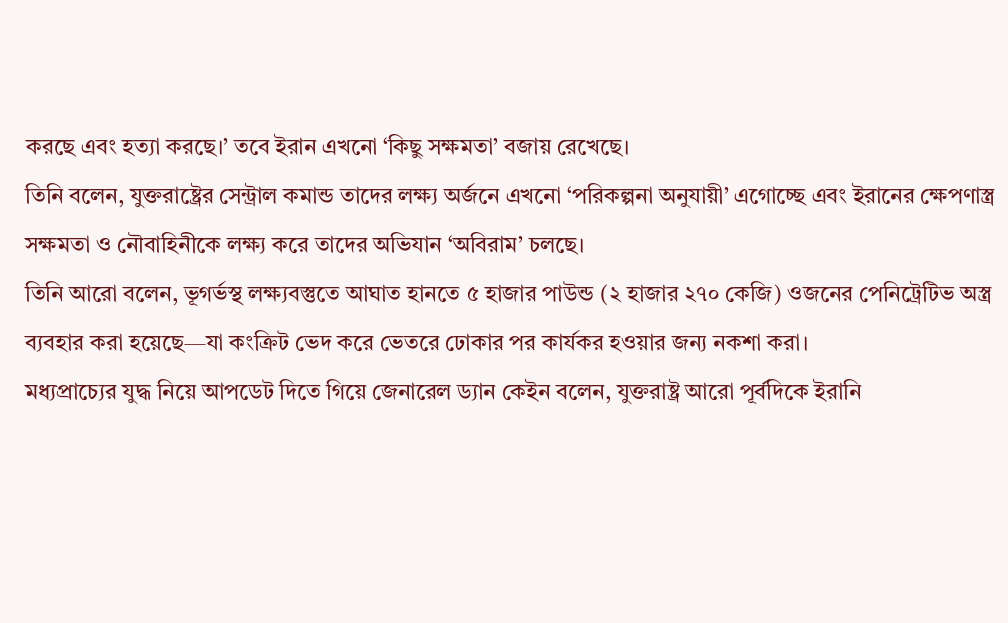করছে এবং হত্যা করছে।’ তবে ইরান এখনো ‘কিছু সক্ষমতা’ বজায় রেখেছে।
তিনি বলেন, যুক্তরাষ্ট্রের সেন্ট্রাল কমান্ড তাদের লক্ষ্য অর্জনে এখনো ‘পরিকল্পনা অনুযায়ী’ এগোচ্ছে এবং ইরানের ক্ষেপণাস্ত্র সক্ষমতা ও নৌবাহিনীকে লক্ষ্য করে তাদের অভিযান ‘অবিরাম’ চলছে।
তিনি আরো বলেন, ভূগর্ভস্থ লক্ষ্যবস্তুতে আঘাত হানতে ৫ হাজার পাউন্ড (২ হাজার ২৭০ কেজি) ওজনের পেনিট্রেটিভ অস্ত্র ব্যবহার করা হয়েছে—যা কংক্রিট ভেদ করে ভেতরে ঢোকার পর কার্যকর হওয়ার জন্য নকশা করা।
মধ্যপ্রাচ্যের যুদ্ধ নিয়ে আপডেট দিতে গিয়ে জেনারেল ড্যান কেইন বলেন, যুক্তরাষ্ট্র আরো পূর্বদিকে ইরানি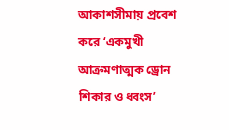আকাশসীমায় প্রবেশ করে ‘একমুখী আক্রমণাত্মক ড্রোন শিকার ও ধ্বংস’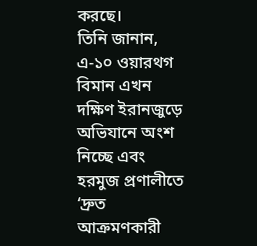করছে।
তিনি জানান, এ-১০ ওয়ারথগ বিমান এখন দক্ষিণ ইরানজুড়ে অভিযানে অংশ নিচ্ছে এবং হরমুজ প্রণালীতে ‘দ্রুত আক্রমণকারী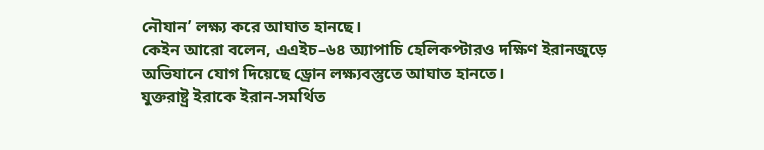নৌযান’ লক্ষ্য করে আঘাত হানছে।
কেইন আরো বলেন, এএইচ–৬৪ অ্যাপাচি হেলিকপ্টারও দক্ষিণ ইরানজুড়ে অভিযানে যোগ দিয়েছে ড্রোন লক্ষ্যবস্তুতে আঘাত হানতে।
যুক্তরাষ্ট্র ইরাকে ইরান-সমর্থিত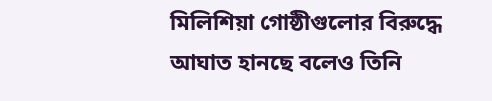মিলিশিয়া গোষ্ঠীগুলোর বিরুদ্ধে আঘাত হানছে বলেও তিনি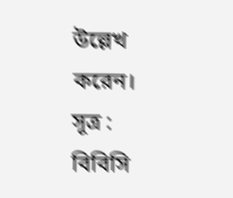উল্লেখ করেন।
সূত্র : বিবিসি